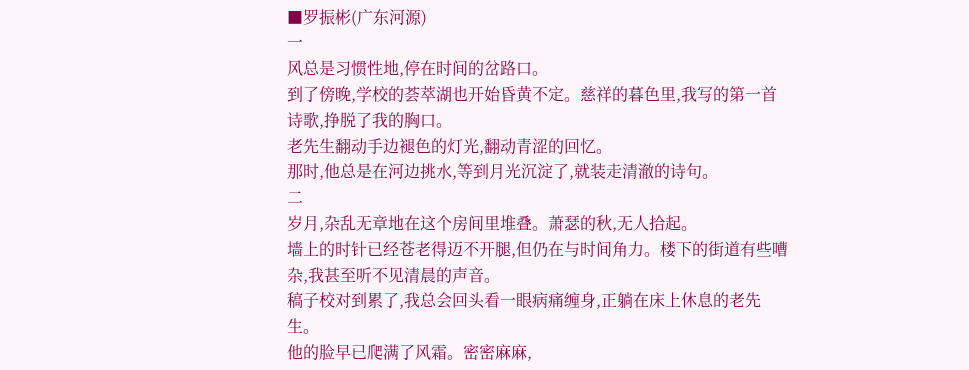■罗振彬(广东河源)
一
风总是习惯性地,停在时间的岔路口。
到了傍晚,学校的荟萃湖也开始昏黄不定。慈祥的暮色里,我写的第一首诗歌,挣脱了我的胸口。
老先生翻动手边褪色的灯光,翻动青涩的回忆。
那时,他总是在河边挑水,等到月光沉淀了,就装走清澈的诗句。
二
岁月,杂乱无章地在这个房间里堆叠。萧瑟的秋,无人拾起。
墙上的时针已经苍老得迈不开腿,但仍在与时间角力。楼下的街道有些嘈杂,我甚至听不见清晨的声音。
稿子校对到累了,我总会回头看一眼病痛缠身,正躺在床上休息的老先生。
他的脸早已爬满了风霜。密密麻麻,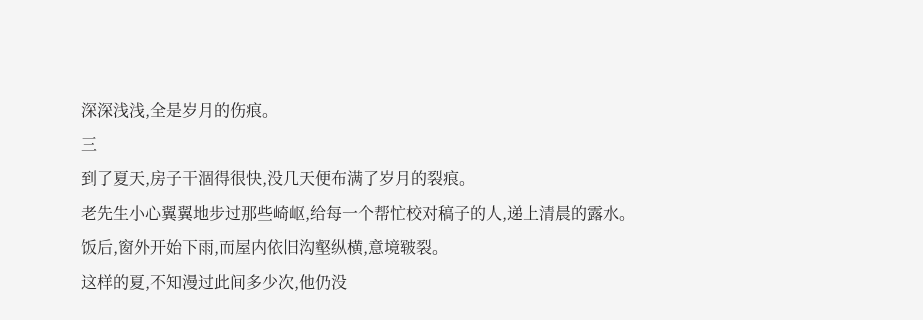深深浅浅,全是岁月的伤痕。
三
到了夏天,房子干涸得很快,没几天便布满了岁月的裂痕。
老先生小心翼翼地步过那些崎岖,给每一个帮忙校对稿子的人,递上清晨的露水。
饭后,窗外开始下雨,而屋内依旧沟壑纵横,意境皲裂。
这样的夏,不知漫过此间多少次,他仍没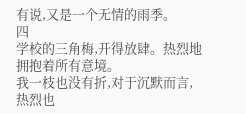有说,又是一个无情的雨季。
四
学校的三角梅,开得放肆。热烈地拥抱着所有意境。
我一枝也没有折,对于沉默而言,热烈也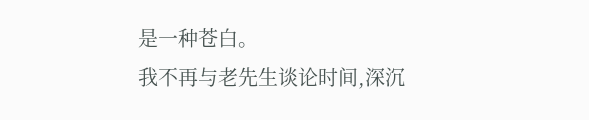是一种苍白。
我不再与老先生谈论时间,深沉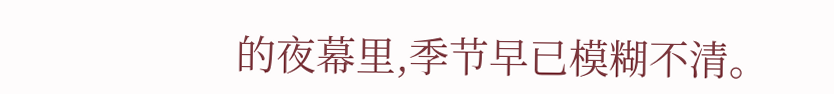的夜幕里,季节早已模糊不清。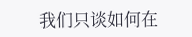我们只谈如何在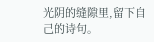光阴的缝隙里,留下自己的诗句。